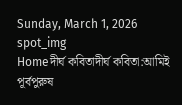Sunday, March 1, 2026
spot_img
Homeদীর্ঘ কবিতাদীর্ঘ কবিতা:আমিই পূর্বপুরুষ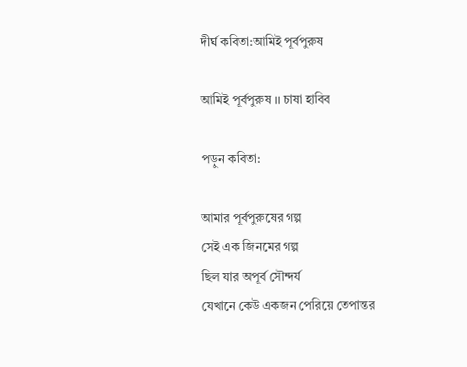দীর্ঘ কবিতা:আমিই পূর্বপুরুষ

আমিই পূর্বপুরুষ ।। চাষা হাবিব

পড়ুন কবিতা:

আমার পূর্বপুরুষের গল্প
সেই এক জিনমের গল্প
ছিল যার অপূর্ব সৌন্দর্য
যেখানে কেউ একজন পেরিয়ে তেপান্তর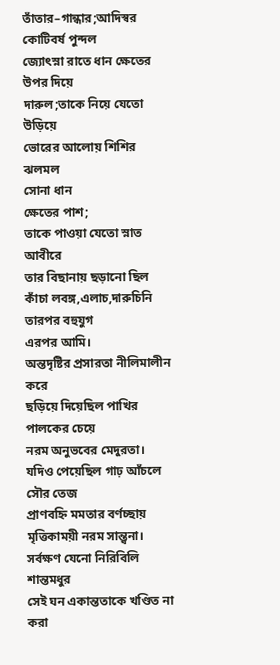তাঁতার–গান্ধার;আদিস্বর কোটিবর্ষ পুন্দল
জ্যোৎস্না রাতে ধান ক্ষেতের উপর দিয়ে
দারুল;তাকে নিয়ে যেতো উড়িয়ে
ভোরের আলোয় শিশির ঝলমল
সোনা ধান
ক্ষেতের পাশ;
তাকে পাওয়া যেতো স্নাত আবীরে
তার বিছানায় ছড়ানো ছিল
কাঁচা লবঙ্গ,এলাচ,দারুচিনি
তারপর বহুযুগ
এরপর আমি।
অন্তদৃষ্টির প্রসারতা নীলিমালীন করে
ছড়িয়ে দিয়েছিল পাখির পালকের চেয়ে
নরম অনুভবের মেদুরতা।
যদিও পেয়েছিল গাঢ় আঁচলে সৌর তেজ
প্রাণবহ্নি মমতার বর্ণচ্ছায়
মৃত্তিকাময়ী নরম সান্ত্বনা।
সর্বক্ষণ যেনো নিরিবিলি শান্তমধুর
সেই ঘন একান্ততাকে খণ্ডিত না করা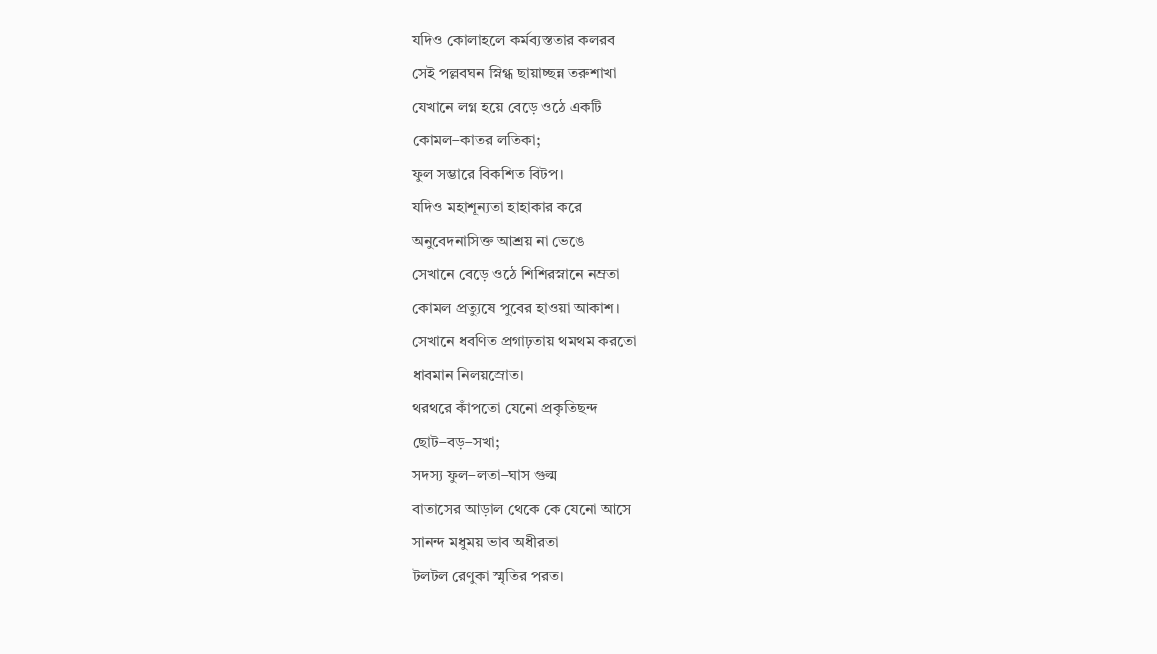যদিও কোলাহলে কর্মব্যস্ততার কলরব
সেই পল্লবঘন স্নিগ্ধ ছায়াচ্ছন্ন তরুশাখা
যেখানে লগ্ন হয়ে বেড়ে ওঠে একটি
কোমল–কাতর লতিকা;
ফুল সম্ভারে বিকশিত বিটপ।
যদিও মহাশূন্যতা হাহাকার করে
অনুবেদনাসিক্ত আশ্রয় না ভেঙে
সেখানে বেড়ে ওঠে শিশিরস্নানে নম্রতা
কোমল প্রত্যুষে পুবের হাওয়া আকাশ।
সেখানে ধবণিত প্রগাঢ়তায় থমথম করতো
ধাবমান নিলয়স্রোত।
থরথরে কাঁপতো যেনো প্রকৃতিছন্দ
ছোট–বড়–সখা;
সদস্য ফুল–লতা–ঘাস গুল্ম
বাতাসের আড়াল থেকে কে যেনো আসে
সানন্দ মধুময় ভাব অধীরতা
টলটল রেণুকা স্মৃতির পরত।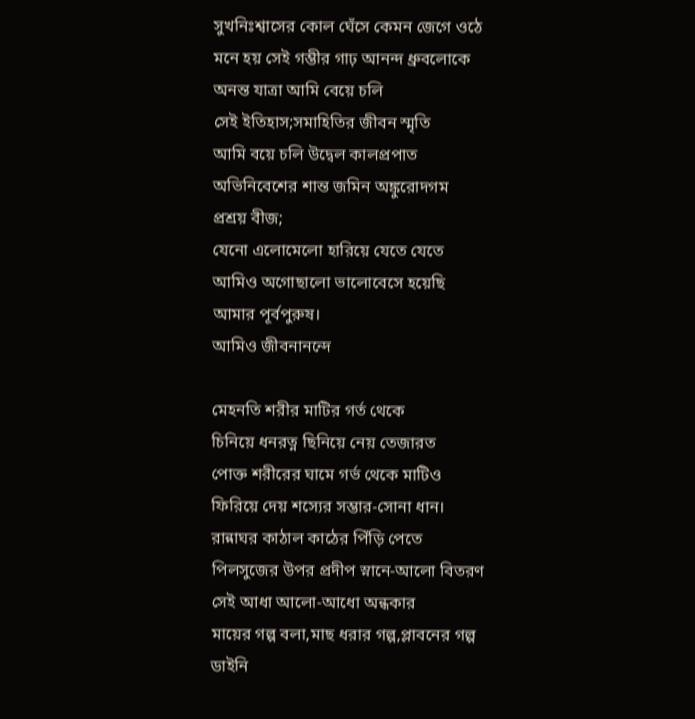সুখনিঃশ্বাসের কোল ঘেঁসে কেমন জেগে ওঠে
মনে হয় সেই গম্ভীর গাঢ় আনন্দ ধ্রুবলোকে
অনন্ত যাত্রা আমি বেয়ে চলি
সেই ইতিহাস;সমাহিতির জীবন স্মৃতি
আমি বয়ে চলি উদ্বেল কালপ্রপাত
অভিনিবেশের শান্ত জমিন অঙ্কুরোদগম
প্রশ্রয় বীজ;
যেনো এলোমেলো হারিয়ে যেতে যেতে
আমিও অগোছালো ভালোবেসে হয়েছি
আমার পূর্বপুরুষ।
আমিও জীবনানন্দে

মেহনতি শরীর মাটির গর্ত থেকে
চিনিয়ে ধনরত্ন ছিনিয়ে নেয় তেজারত
পোক্ত শরীরের ঘামে গর্ভ থেকে মাটিও
ফিরিয়ে দেয় শস্যের সম্ভার-সোনা ধান।
রান্নাঘর কাঠাল কাঠের পিঁড়ি পেতে
পিলসুজের উপর প্রদীপ স্নানে-আলো বিতরণ
সেই আধা আলো-আধো অন্ধকার
মায়ের গল্প বলা,মাছ ধরার গল্প,প্লাবনের গল্প
ডাইনি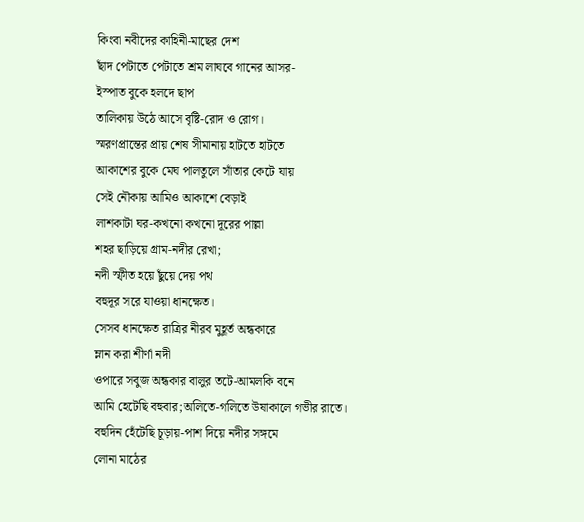কিংবা নবীদের কাহিনী-মাছের দেশ
ছাঁদ পেটাতে পেটাতে শ্রম লাঘবে গানের আসর-
ইস্পাত বুকে হলদে ছাপ
তালিকায় উঠে আসে বৃষ্টি-রোদ ও রোগ।
স্মরণপ্রান্তের প্রায় শেষ সীমানায় হাটতে হাটতে
আকাশের বুকে মেঘ পালতুলে সাঁতার কেটে যায়
সেই নৌকায় আমিও আকাশে বেড়াই
লাশকাটা ঘর-কখনো কখনো দূরের পাল্লা
শহর ছাড়িয়ে গ্রাম-নদীর রেখা;
নদী স্ফীত হয়ে ছুঁয়ে দেয় পথ
বহুদূর সরে যাওয়া ধানক্ষেত।
সেসব ধানক্ষেত রাত্রির নীরব মুহূর্ত অন্ধকারে
ম্লান করা শীর্ণা নদী
ওপারে সবুজ অন্ধকার বালুর তটে-আমলকি বনে
আমি হেটেছি বহুবার;অলিতে-গলিতে উষাকালে গভীর রাতে।
বহুদিন হেঁটেছি চূড়ায়-পাশ দিয়ে নদীর সঙ্গমে
লোনা মাঠের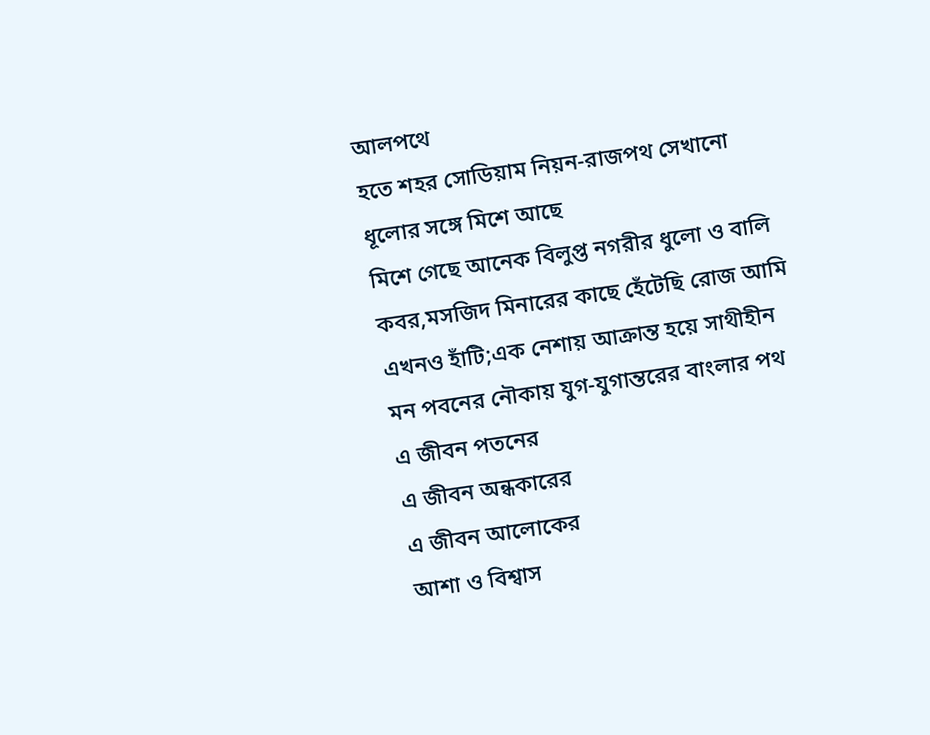আলপথে
হতে শহর সোডিয়াম নিয়ন-রাজপথ সেখানো
ধূলোর সঙ্গে মিশে আছে
মিশে গেছে আনেক বিলুপ্ত নগরীর ধুলো ও বালি
কবর,মসজিদ মিনারের কাছে হেঁটেছি রোজ আমি
এখনও হাঁটি;এক নেশায় আক্রান্ত হয়ে সাথীহীন
মন পবনের নৌকায় যুগ-যুগান্তরের বাংলার পথ
এ জীবন পতনের
এ জীবন অন্ধকারের
এ জীবন আলোকের
আশা ও বিশ্বাস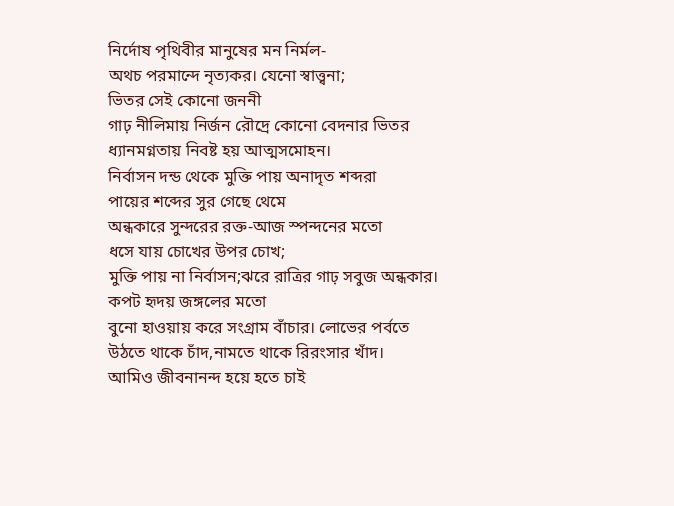নির্দোষ পৃথিবীর মানুষের মন নির্মল-
অথচ পরমান্দে নৃত্যকর। যেনো স্বাত্ত্বনা;
ভিতর সেই কোনো জননী
গাঢ় নীলিমায় নির্জন রৌদ্রে কোনো বেদনার ভিতর
ধ্যানমগ্নতায় নিবষ্ট হয় আত্মসমোহন।
নির্বাসন দন্ড থেকে মুক্তি পায় অনাদৃত শব্দরা
পায়ের শব্দের সুর গেছে থেমে
অন্ধকারে সুন্দরের রক্ত-আজ স্পন্দনের মতো
ধসে যায় চোখের উপর চোখ;
মুক্তি পায় না নির্বাসন;ঝরে রাত্রির গাঢ় সবুজ অন্ধকার।
কপট হৃদয় জঙ্গলের মতো
বুনো হাওয়ায় করে সংগ্রাম বাঁচার। লোভের পর্বতে
উঠতে থাকে চাঁদ,নামতে থাকে রিরংসার খাঁদ।
আমিও জীবনানন্দ হয়ে হতে চাই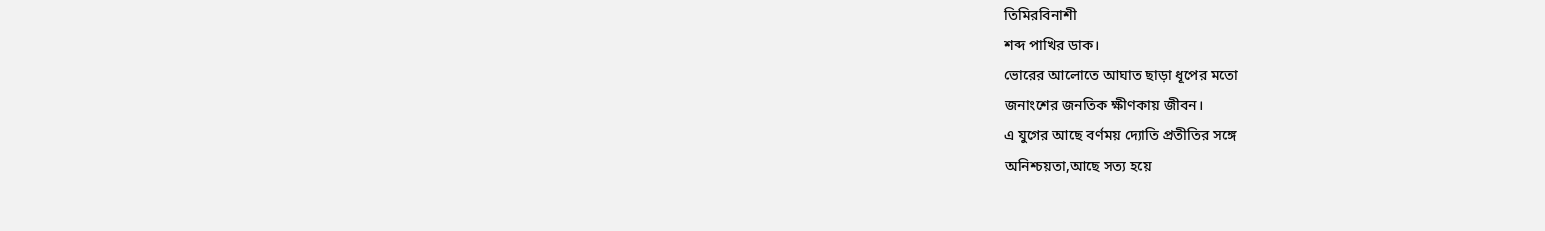তিমিরবিনাশী
শব্দ পাখির ডাক।
ভোরের আলোতে আঘাত ছাড়া ধূপের মতো
জনাংশের জনতিক ক্ষীণকায় জীবন।
এ যুগের আছে বর্ণময় দ্যোতি প্রতীতির সঙ্গে
অনিশ্চয়তা,আছে সত্য হয়ে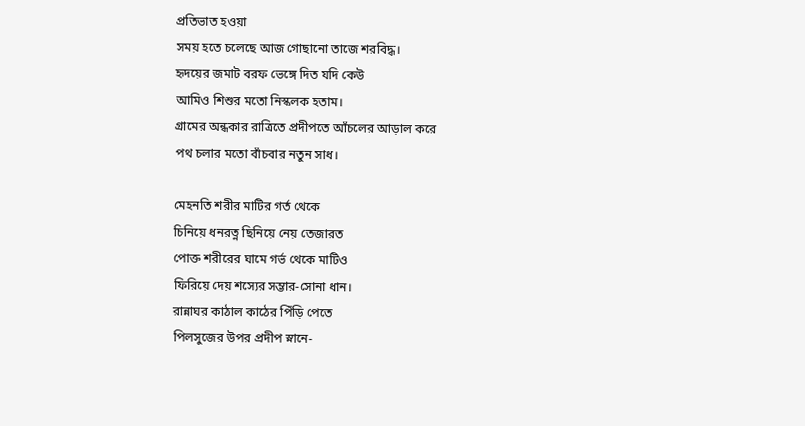প্রতিভাত হওয়া
সময় হতে চলেছে আজ গোছানো তাজে শরবিদ্ধ।
হৃদয়ের জমাট বরফ ভেঙ্গে দিত যদি কেউ
আমিও শিশুর মতো নিস্কলক হতাম।
গ্রামের অন্ধকার রাত্রিতে প্রদীপতে আঁচলের আড়াল করে
পথ চলার মতো বাঁচবার নতুন সাধ।

মেহনতি শরীর মাটির গর্ত থেকে
চিনিয়ে ধনরত্ন ছিনিয়ে নেয় তেজারত
পোক্ত শরীরের ঘামে গর্ভ থেকে মাটিও
ফিরিয়ে দেয় শস্যের সম্ভার-সোনা ধান।
রান্নাঘর কাঠাল কাঠের পিঁড়ি পেতে
পিলসুজের উপর প্রদীপ স্নানে-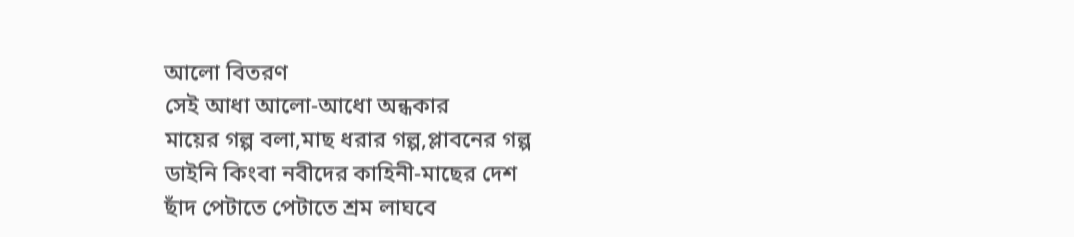আলো বিতরণ
সেই আধা আলো-আধো অন্ধকার
মায়ের গল্প বলা,মাছ ধরার গল্প,প্লাবনের গল্প
ডাইনি কিংবা নবীদের কাহিনী-মাছের দেশ
ছাঁদ পেটাতে পেটাতে শ্রম লাঘবে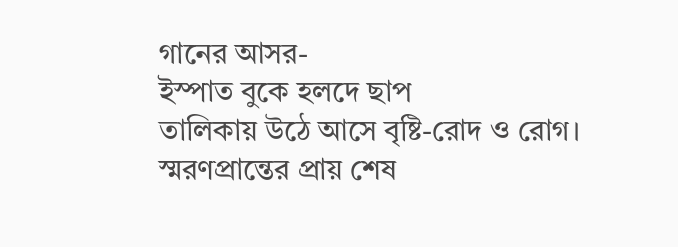গানের আসর-
ইস্পাত বুকে হলদে ছাপ
তালিকায় উঠে আসে বৃষ্টি-রোদ ও রোগ।
স্মরণপ্রান্তের প্রায় শেষ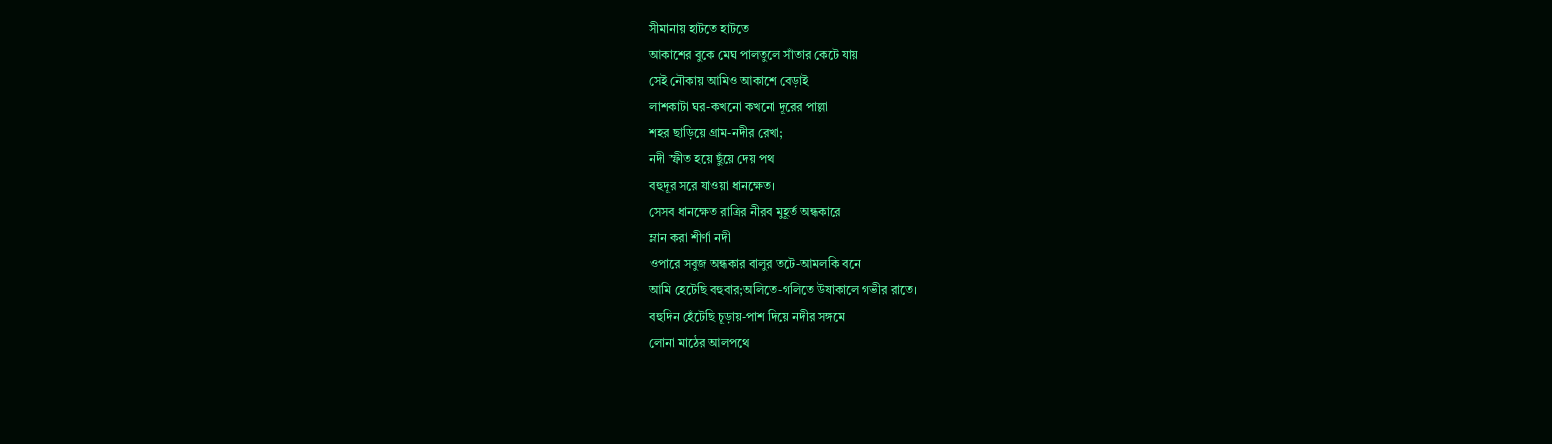সীমানায় হাটতে হাটতে
আকাশের বুকে মেঘ পালতুলে সাঁতার কেটে যায়
সেই নৌকায় আমিও আকাশে বেড়াই
লাশকাটা ঘর-কখনো কখনো দূরের পাল্লা
শহর ছাড়িয়ে গ্রাম-নদীর রেখা;
নদী স্ফীত হয়ে ছুঁয়ে দেয় পথ
বহুদূর সরে যাওয়া ধানক্ষেত।
সেসব ধানক্ষেত রাত্রির নীরব মুহূর্ত অন্ধকারে
ম্লান করা শীর্ণা নদী
ওপারে সবুজ অন্ধকার বালুর তটে-আমলকি বনে
আমি হেটেছি বহুবার;অলিতে-গলিতে উষাকালে গভীর রাতে।
বহুদিন হেঁটেছি চূড়ায়-পাশ দিয়ে নদীর সঙ্গমে
লোনা মাঠের আলপথে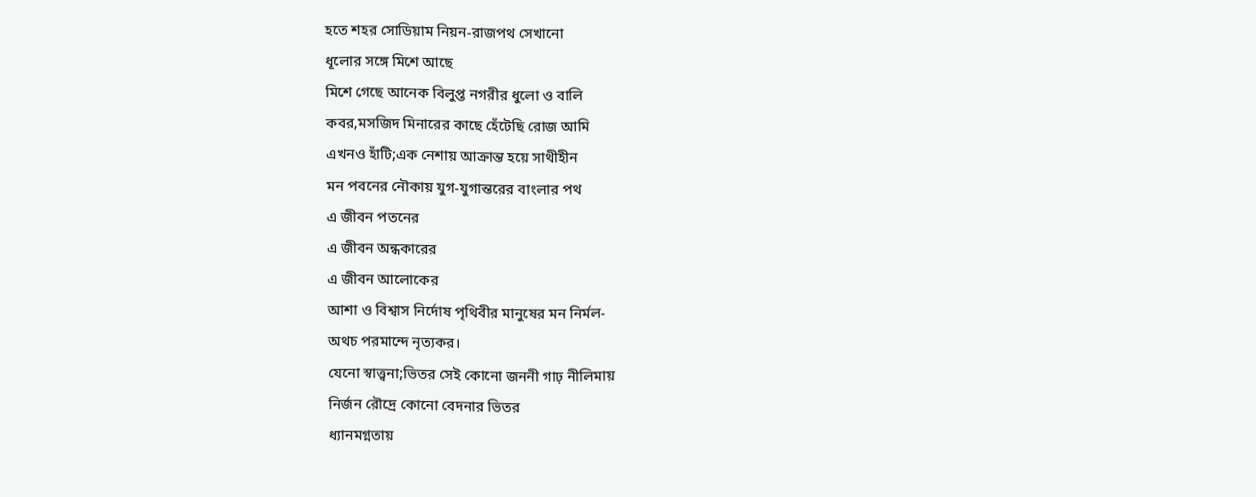হতে শহর সোডিয়াম নিয়ন-রাজপথ সেখানো
ধূলোর সঙ্গে মিশে আছে
মিশে গেছে আনেক বিলুপ্ত নগরীর ধুলো ও বালি
কবর,মসজিদ মিনারের কাছে হেঁটেছি রোজ আমি
এখনও হাঁটি;এক নেশায় আক্রান্ত হয়ে সাথীহীন
মন পবনের নৌকায় যুগ-যুগান্তরের বাংলার পথ
এ জীবন পতনের
এ জীবন অন্ধকারের
এ জীবন আলোকের
আশা ও বিশ্বাস নির্দোষ পৃথিবীর মানুষের মন নির্মল-
অথচ পরমান্দে নৃত্যকর।
যেনো স্বাত্ত্বনা;ভিতর সেই কোনো জননী গাঢ় নীলিমায়
নির্জন রৌদ্রে কোনো বেদনার ভিতর
ধ্যানমগ্নতায়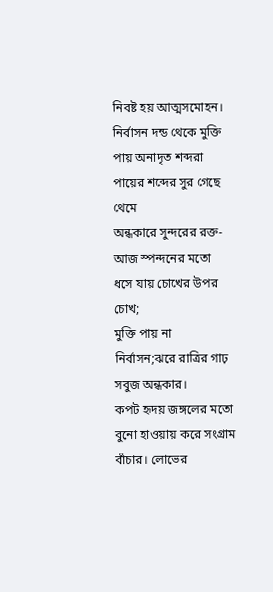নিবষ্ট হয় আত্মসমোহন।
নির্বাসন দন্ড থেকে মুক্তি পায় অনাদৃত শব্দরা
পায়ের শব্দের সুর গেছে থেমে
অন্ধকারে সুন্দরের রক্ত-আজ স্পন্দনের মতো
ধসে যায় চোখের উপর চোখ;
মুক্তি পায় না নির্বাসন;ঝরে রাত্রির গাঢ় সবুজ অন্ধকার।
কপট হৃদয় জঙ্গলের মতো
বুনো হাওয়ায় করে সংগ্রাম বাঁচার। লোভের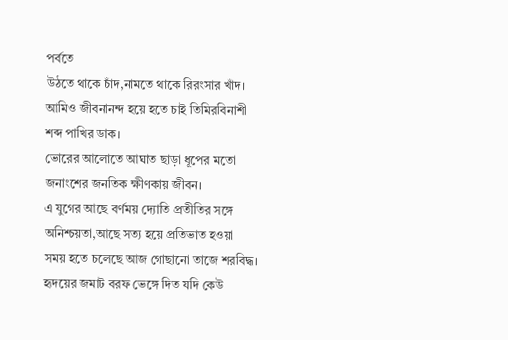পর্বতে
উঠতে থাকে চাঁদ,নামতে থাকে রিরংসার খাঁদ।
আমিও জীবনানন্দ হয়ে হতে চাই তিমিরবিনাশী
শব্দ পাখির ডাক।
ভোরের আলোতে আঘাত ছাড়া ধূপের মতো
জনাংশের জনতিক ক্ষীণকায় জীবন।
এ যুগের আছে বর্ণময় দ্যোতি প্রতীতির সঙ্গে
অনিশ্চয়তা,আছে সত্য হয়ে প্রতিভাত হওয়া
সময় হতে চলেছে আজ গোছানো তাজে শরবিদ্ধ।
হৃদয়ের জমাট বরফ ভেঙ্গে দিত যদি কেউ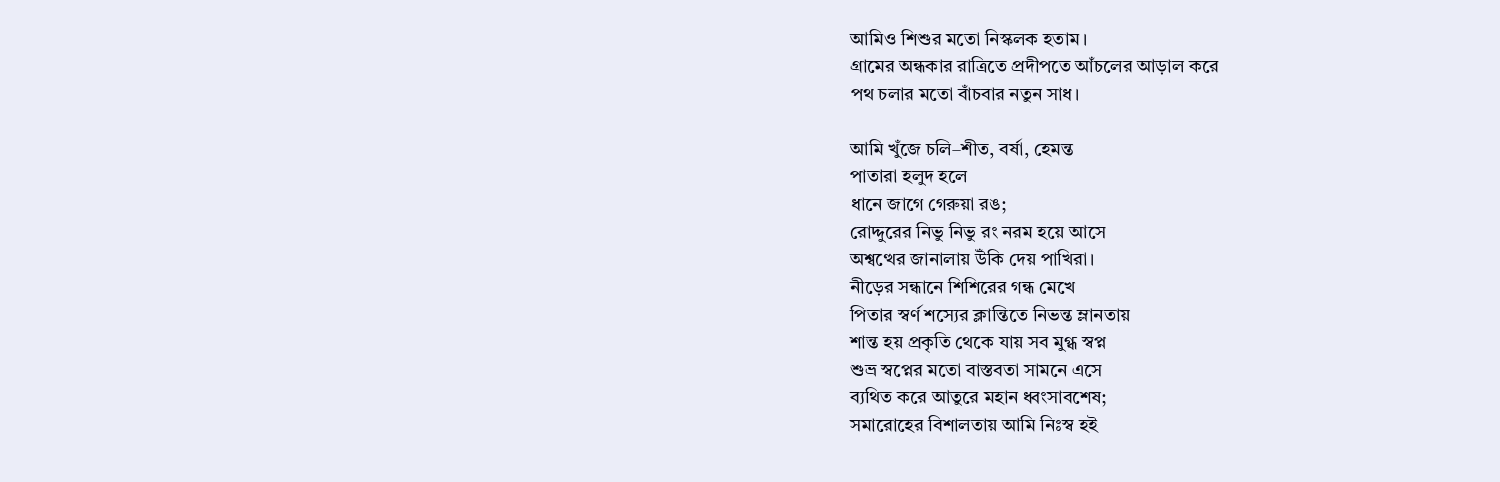আমিও শিশুর মতো নিস্কলক হতাম।
গ্রামের অন্ধকার রাত্রিতে প্রদীপতে আঁচলের আড়াল করে
পথ চলার মতো বাঁচবার নতুন সাধ।

আমি খুঁজে চলি–শীত, বর্ষা, হেমন্ত
পাতারা হলুদ হলে
ধানে জাগে গেরুয়া রঙ;
রোদ্দুরের নিভু নিভু রং নরম হয়ে আসে
অশ্বত্থের জানালায় উঁকি দেয় পাখিরা।
নীড়ের সন্ধানে শিশিরের গন্ধ মেখে
পিতার স্বর্ণ শস্যের ক্লান্তিতে নিভন্ত ম্লানতায়
শান্ত হয় প্রকৃতি থেকে যায় সব মুগ্ধ স্বপ্ন
শুভ্র স্বপ্নের মতো বাস্তবতা সামনে এসে
ব্যথিত করে আতুরে মহান ধ্বংসাবশেষ;
সমারোহের বিশালতায় আমি নিঃস্ব হই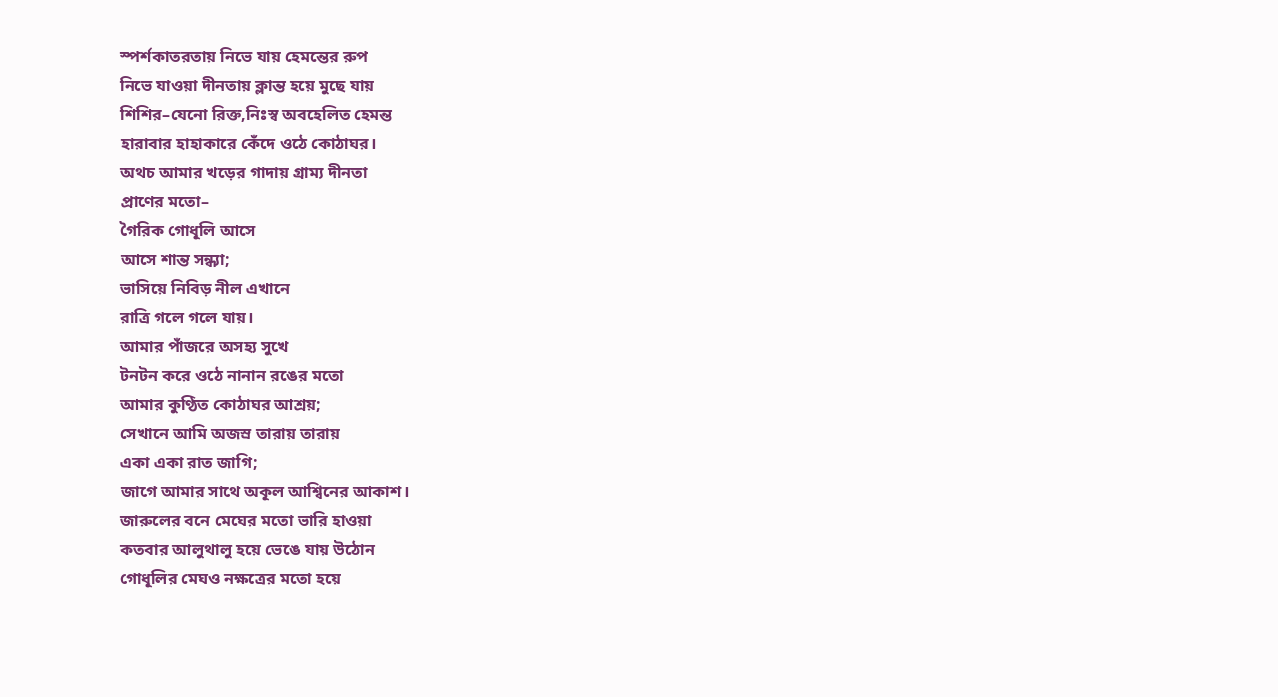স্পর্শকাতরতায় নিভে যায় হেমন্তের রুপ
নিভে যাওয়া দীনতায় ক্লান্ত হয়ে মুছে যায়
শিশির–যেনো রিক্ত,নিঃস্ব অবহেলিত হেমন্ত
হারাবার হাহাকারে কেঁদে ওঠে কোঠাঘর।
অথচ আমার খড়ের গাদায় গ্রাম্য দীনতা
প্রাণের মতো–
গৈরিক গোধূলি আসে
আসে শান্ত সন্ধ্যা;
ভাসিয়ে নিবিড় নীল এখানে
রাত্রি গলে গলে যায়।
আমার পাঁজরে অসহ্য সুখে
টনটন করে ওঠে নানান রঙের মতো
আমার কুণ্ঠিত কোঠাঘর আশ্রয়;
সেখানে আমি অজস্র তারায় তারায়
একা একা রাত জাগি;
জাগে আমার সাথে অকূল আশ্বিনের আকাশ।
জারুলের বনে মেঘের মতো ভারি হাওয়া
কতবার আলুথালু হয়ে ভেঙে যায় উঠোন
গোধূলির মেঘও নক্ষত্রের মতো হয়ে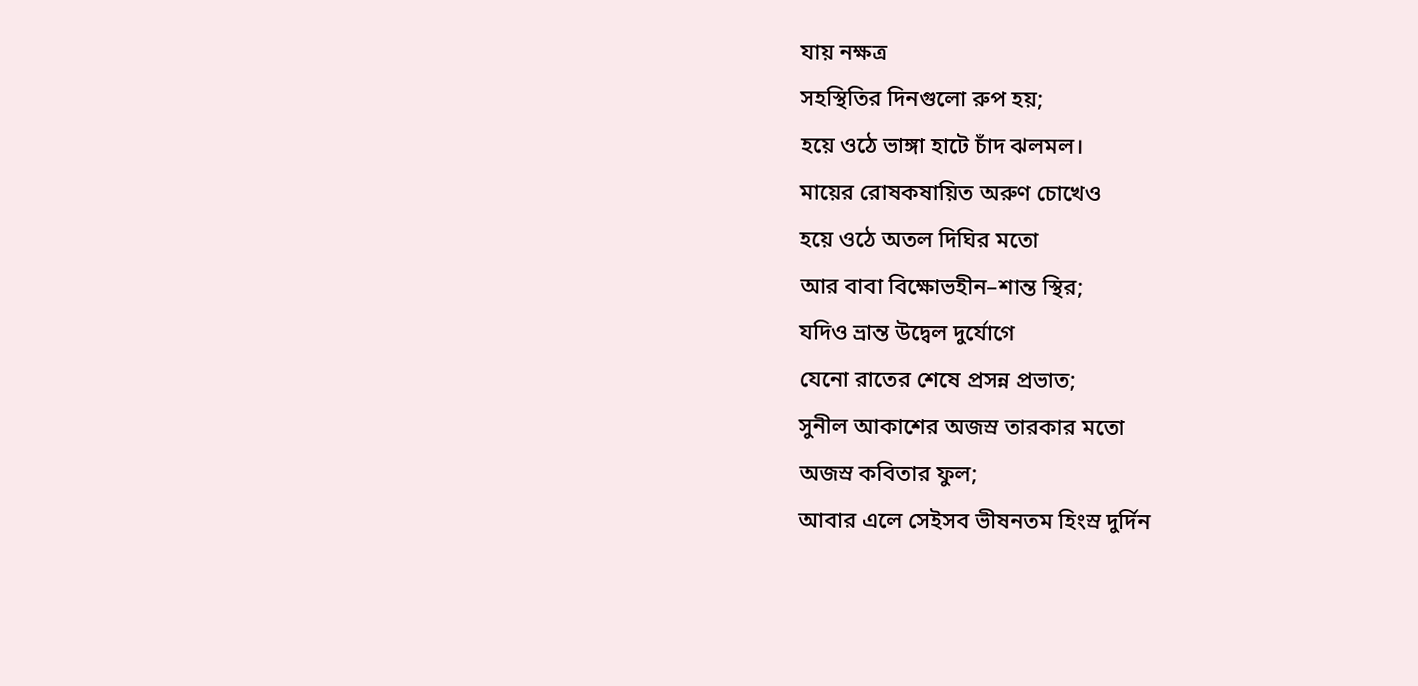যায় নক্ষত্র
সহস্থিতির দিনগুলো রুপ হয়;
হয়ে ওঠে ভাঙ্গা হাটে চাঁদ ঝলমল।
মায়ের রোষকষায়িত অরুণ চোখেও
হয়ে ওঠে অতল দিঘির মতো
আর বাবা বিক্ষোভহীন–শান্ত স্থির;
যদিও ভ্রান্ত উদ্বেল দুর্যোগে
যেনো রাতের শেষে প্রসন্ন প্রভাত;
সুনীল আকাশের অজস্র তারকার মতো
অজস্র কবিতার ফুল;
আবার এলে সেইসব ভীষনতম হিংস্র দুর্দিন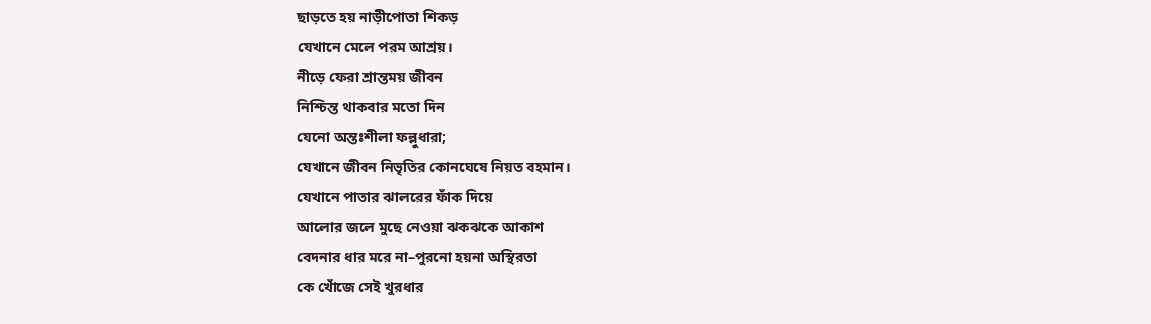ছাড়তে হয় নাড়ীপোতা শিকড়
যেখানে মেলে পরম আশ্রয়।
নীড়ে ফেরা শ্রান্তময় জীবন
নিশ্চিন্ত থাকবার মতো দিন
যেনো অন্তঃশীলা ফল্লুধারা;
যেখানে জীবন নিভৃতির কোনঘেষে নিয়ত বহমান।
যেখানে পাতার ঝালরের ফাঁক দিয়ে
আলোর জলে মুছে নেওয়া ঝকঝকে আকাশ
বেদনার ধার মরে না–পুরনো হয়না অস্থিরতা
কে খোঁজে সেই খুরধার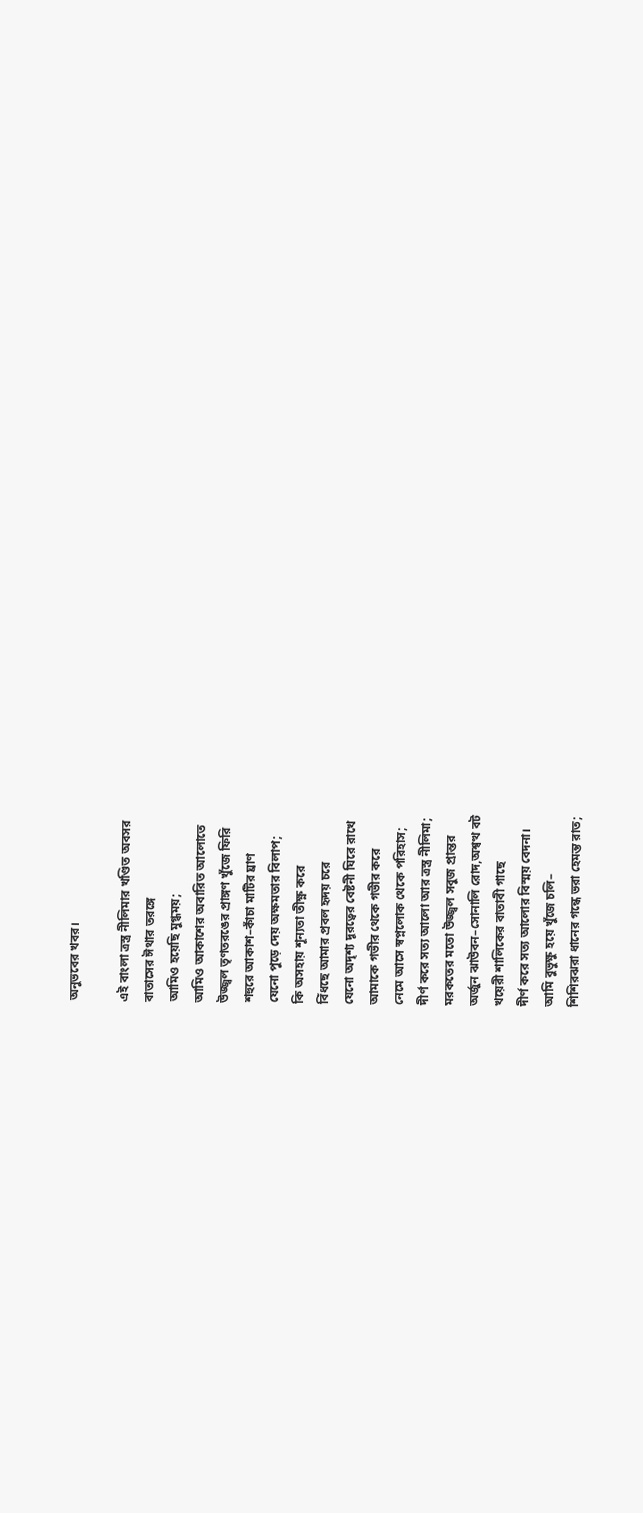অনুভবের খবর।

এই বাংলা ত্রস্ত্র নীলিমার খণ্ডিত অবসর
বাতাসের ঈথার তরঙ্গে
আমিও হয়েছি মুগ্ধময়;
আমিও আকাশের অবারিত আলোতে
উজ্জ্বল তৃণতরঙের প্রাঙ্গণ খুঁজে ফিরি
শহুরে আকাশ–কাঁচা মাটির ঘ্রাণ
যেনো পুড়ে দেয় অক্ষমতার বিলাপ;
কি অসহায় শূন্যতা তীক্ষ্ণ করে
বিঁধছে আমার প্রবল হৃদয় চরে
যেনো অদৃশ্য দূরত্বের বেষ্টনী ঘিরে রাখে
আমাকে গভীর থেকে গভীর করে
নেমে আসে স্বপ্নলোক থেকে পরিহাস;
দীর্ণ করে সত্য আলো আর ত্রস্ত্র নীলিমা;
মরকতের মতো উজ্জ্বল সবুজ প্রান্তর
অর্জুন ঝাউবন–সোনালি রোদ,অশ্বত্থ বট
খয়েরী শালিকের বাতাবী গাছে
দীর্ণ করে সত্য আলোর বিস্ময় বেদনা।
আমি বুভুক্ষু হয়ে খুঁজে চলি–
শিশিরঝরা ধানের গন্ধে ভরা হেমন্ত রাত;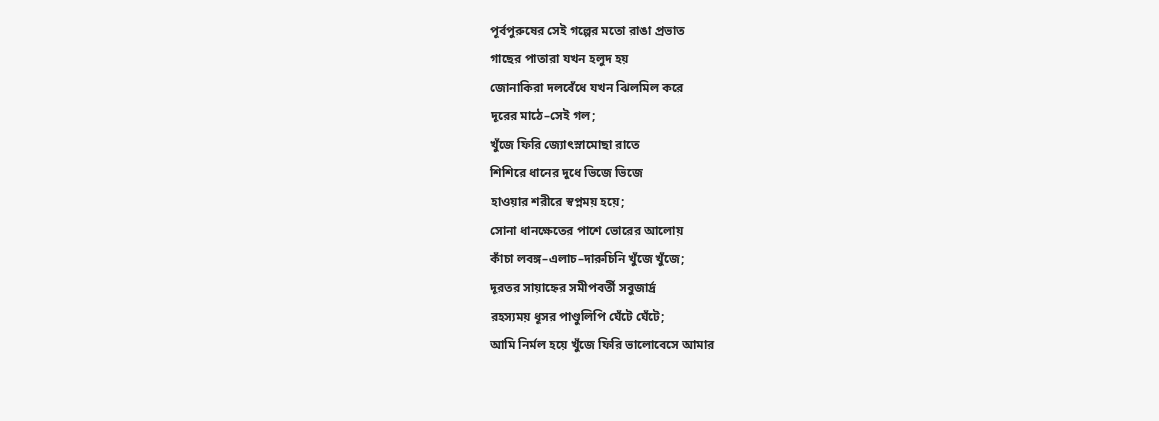পূর্বপুরুষের সেই গল্পের মতো রাঙা প্রভাত
গাছের পাতারা যখন হলুদ হয়
জোনাকিরা দলবেঁধে যখন ঝিলমিল করে
দূরের মাঠে–সেই গল;
খুঁজে ফিরি জ্যোৎস্নামোছা রাতে
শিশিরে ধানের দুধে ভিজে ভিজে
হাওয়ার শরীরে স্বপ্নময় হয়ে;
সোনা ধানক্ষেতের পাশে ভোরের আলোয়
কাঁচা লবঙ্গ–এলাচ–দারুচিনি খুঁজে খুঁজে;
দূরতর সায়াহ্নের সমীপবর্তী সবুজার্দ্র
রহস্যময় ধূসর পাণ্ডুলিপি ঘেঁটে ঘেঁটে;
আমি নির্মল হয়ে খুঁজে ফিরি ভালোবেসে আমার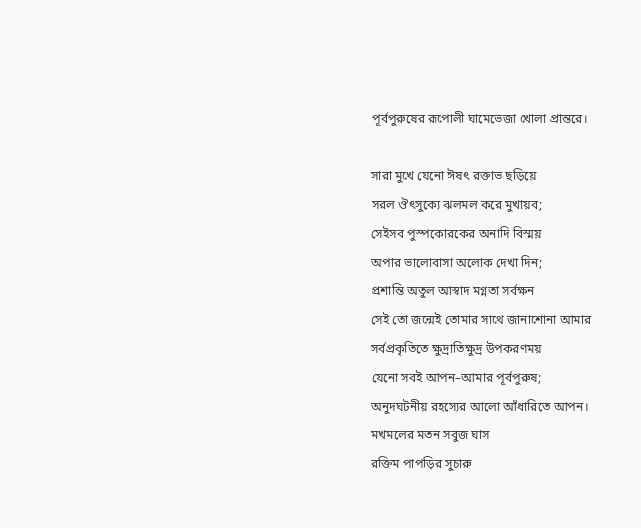পূর্বপুরুষের রূপোলী ঘামেভেজা খোলা প্রান্তরে।

সারা মুখে যেনো ঈষৎ রক্তাভ ছড়িয়ে
সরল ঔৎসুক্যে ঝলমল করে মুখায়ব;
সেইসব পুস্পকোরকের অনাদি বিস্ময়
অপার ভালোবাসা অলোক দেখা দিন;
প্রশান্তি অতুল আস্বাদ মগ্নতা সর্বক্ষন
সেই তো জন্মেই তোমার সাথে জানাশোনা আমার
সর্বপ্রকৃতিতে ক্ষুদ্রাতিক্ষুদ্র উপকরণময়
যেনো সবই আপন–আমার পূর্বপুরুষ;
অনুদঘটনীয় রহস্যের আলো আঁধারিতে আপন।
মখমলের মতন সবুজ ঘাস
রক্তিম পাপড়ির সুচারু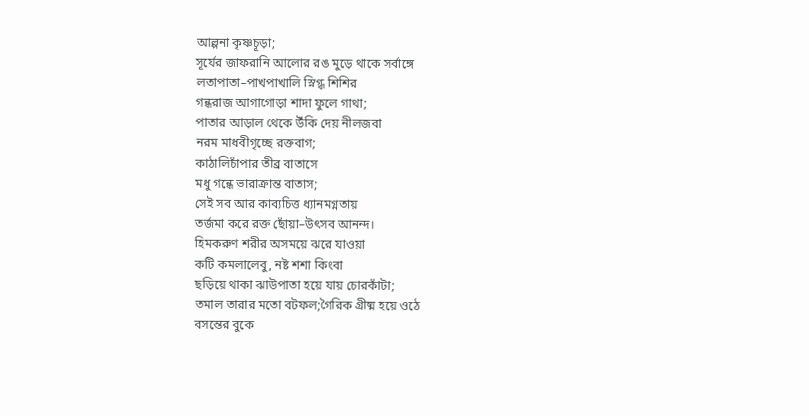আল্পনা কৃষ্ণচূড়া;
সূর্যের জাফরানি আলোর রঙ মুড়ে থাকে সর্বাঙ্গে
লতাপাতা–পাখপাখালি স্নিগ্ধ শিশির
গন্ধরাজ আগাগোড়া শাদা ফুলে গাথা;
পাতার আড়াল থেকে উঁকি দেয় নীলজবা
নরম মাধবীগৃচ্ছে রক্তবাগ;
কাঠালিচাঁপার তীব্র বাতাসে
মধু গন্ধে ভারাক্রান্ত বাতাস;
সেই সব আর কাব্যচিত্ত ধ্যানমগ্নতায়
তর্জমা করে রক্ত ছোঁয়া–উৎসব আনন্দ।
হিমকরুণ শরীর অসময়ে ঝরে যাওয়া
কটি কমলালেবু, নষ্ট শশা কিংবা
ছড়িয়ে থাকা ঝাউপাতা হয়ে যায় চোরকাঁটা;
তমাল তারার মতো বটফল;গৈরিক গ্রীষ্ম হয়ে ওঠে
বসন্তের বুকে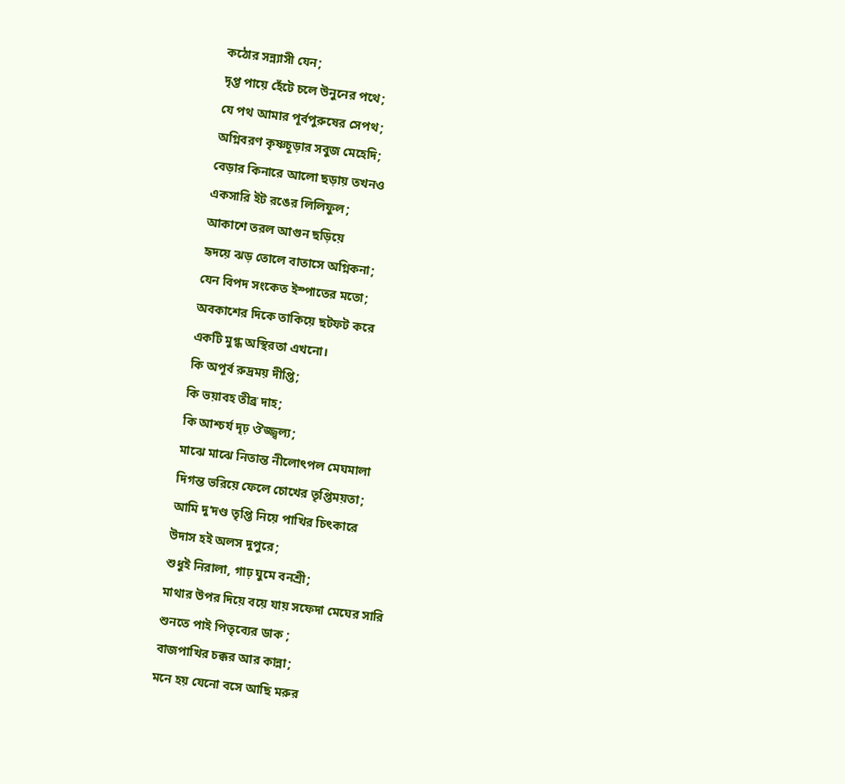কঠোর সন্ন্যাসী যেন;
দৃপ্ত পায়ে হেঁটে চলে উনুনের পথে;
যে পথ আমার পূর্বপুরুষের সেপথ;
অগ্নিবরণ কৃষ্ণচূড়ার সবুজ মেহেদি;
বেড়ার কিনারে আলো ছড়ায় তখনও
একসারি ইট রঙের লিলিফুল;
আকাশে তরল আগুন ছড়িয়ে
হৃদয়ে ঝড় তোলে বাতাসে অগ্নিকনা;
যেন বিপদ সংকেত ইস্পাতের মতো;
অবকাশের দিকে তাকিয়ে ছটফট করে
একটি মুগ্ধ অস্থিরতা এখনো।
কি অপূর্ব রুদ্রময় দীপ্তি;
কি ভয়াবহ তীব্র দাহ;
কি আশ্চর্য দৃঢ় ঔজ্জ্বল্য;
মাঝে মাঝে নিতান্ত নীলোৎপল মেঘমালা
দিগন্ত ভরিয়ে ফেলে চোখের তৃপ্তিময়তা;
আমি দু’দণ্ড তৃপ্তি নিয়ে পাখির চিৎকারে
উদাস হই অলস দুপুরে;
শুধুই নিরালা, গাঢ় ঘুমে বনশ্রী;
মাথার উপর দিয়ে বয়ে যায় সফেদা মেঘের সারি
শুনতে পাই পিতৃব্যের ডাক ;
বাজপাখির চক্কর আর কান্না;
মনে হয় যেনো বসে আছি মরুর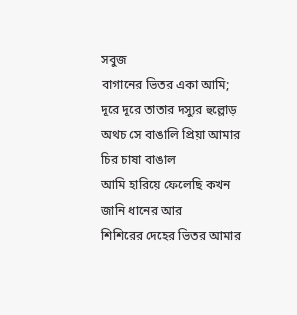সবুজ
বাগানের ভিতর একা আমি;
দূরে দূরে তাতার দস্যুর হুল্লোড়
অথচ সে বাঙালি প্রিয়া আমার চির চাষা বাঙাল
আমি হারিয়ে ফেলেছি কখন জানি ধানের আর
শিশিরের দেহের ভিতর আমার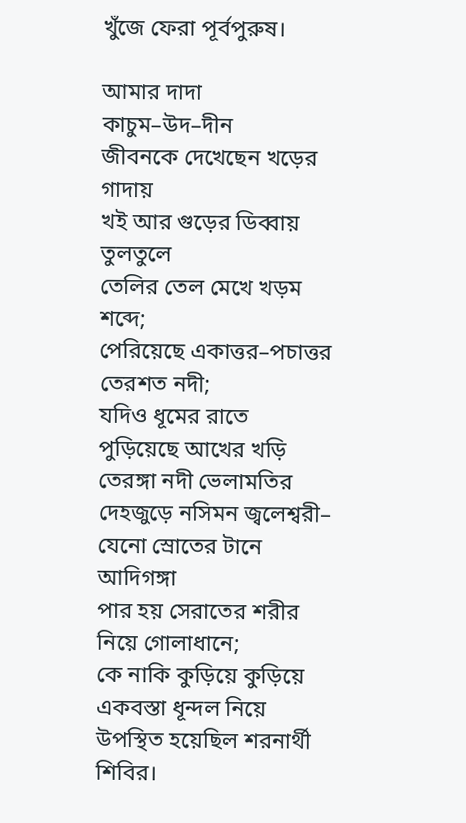খুঁজে ফেরা পূর্বপুরুষ।

আমার দাদা কাচুম–উদ–দীন
জীবনকে দেখেছেন খড়ের গাদায়
খই আর গুড়ের ডিব্বায় তুলতুলে
তেলির তেল মেখে খড়ম শব্দে;
পেরিয়েছে একাত্তর–পচাত্তর তেরশত নদী;
যদিও ধূমের রাতে পুড়িয়েছে আখের খড়ি
তেরঙ্গা নদী ভেলামতির দেহজুড়ে নসিমন জ্বলেশ্বরী–
যেনো স্রোতের টানে আদিগঙ্গা
পার হয় সেরাতের শরীর নিয়ে গোলাধানে;
কে নাকি কুড়িয়ে কুড়িয়ে একবস্তা ধূন্দল নিয়ে
উপস্থিত হয়েছিল শরনার্থী শিবির।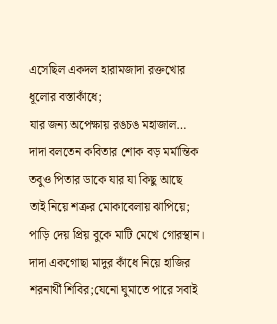এসেছিল একদল হারামজাদা রক্তখোর
ধূলোর বস্তাকাঁধে;
যার জন্য অপেক্ষায় রঙচঙ মহাজাল…
দাদা বলতেন কবিতার শোক বড় মর্মান্তিক
তবুও পিতার ডাকে যার যা কিছু আছে
তাই নিয়ে শত্রুর মোকাবেলায় ঝাপিয়ে;
পাড়ি দেয় প্রিয় বুকে মাটি মেখে গোরস্থান।
দাদা একগোছা মাদুর কাঁধে নিয়ে হাজির
শরনার্থী শিবির;যেনো ঘুমাতে পারে সবাই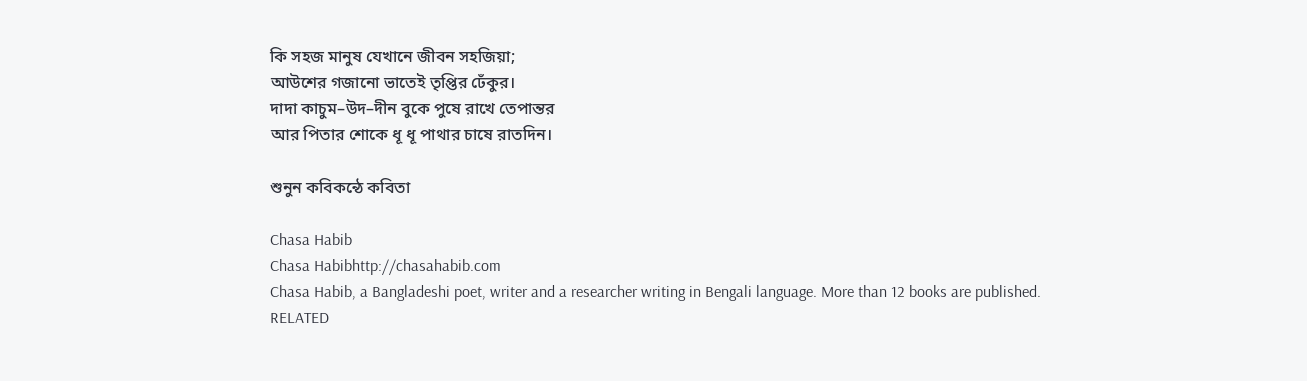কি সহজ মানুষ যেখানে জীবন সহজিয়া;
আউশের গজানো ভাতেই তৃপ্তির ঢেঁকুর।
দাদা কাচুম–উদ–দীন বুকে পুষে রাখে তেপান্তর
আর পিতার শোকে ধূ ধূ পাথার চাষে রাতদিন।

শুনুন কবিকন্ঠে কবিতা

Chasa Habib
Chasa Habibhttp://chasahabib.com
Chasa Habib, a Bangladeshi poet, writer and a researcher writing in Bengali language. More than 12 books are published.
RELATED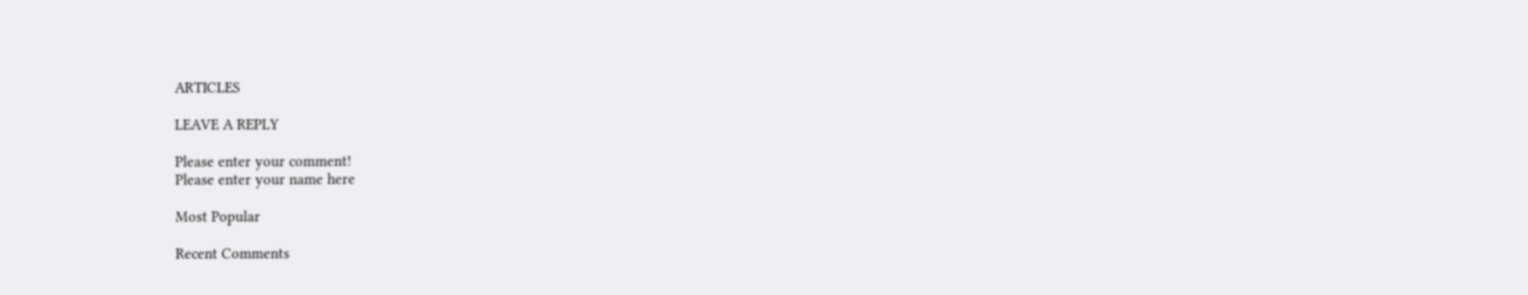ARTICLES

LEAVE A REPLY

Please enter your comment!
Please enter your name here

Most Popular

Recent Comments